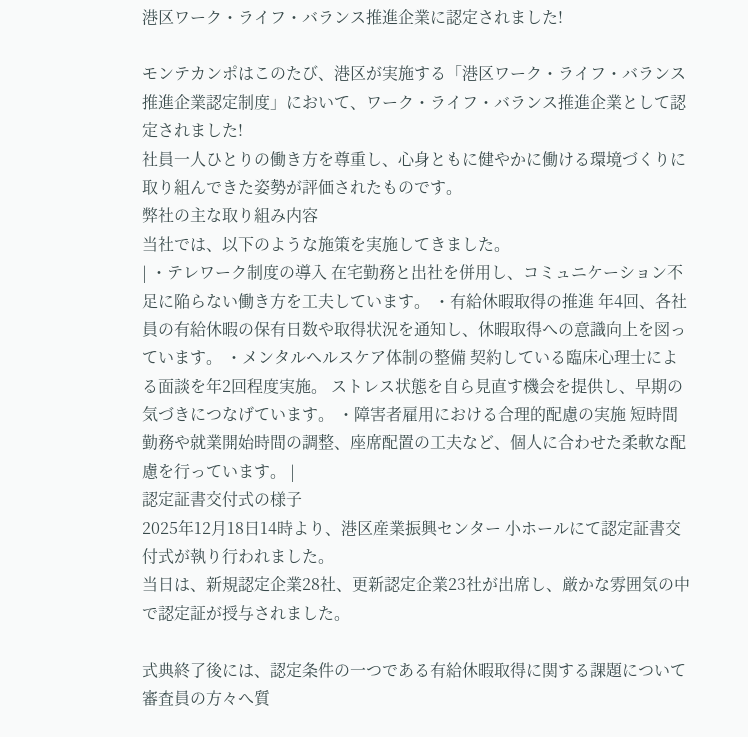港区ワーク・ライフ・バランス推進企業に認定されました!

モンテカンポはこのたび、港区が実施する「港区ワーク・ライフ・バランス推進企業認定制度」において、ワーク・ライフ・バランス推進企業として認定されました!
社員一人ひとりの働き方を尊重し、心身ともに健やかに働ける環境づくりに取り組んできた姿勢が評価されたものです。
弊社の主な取り組み内容
当社では、以下のような施策を実施してきました。
| ・テレワーク制度の導入 在宅勤務と出社を併用し、コミュニケーション不足に陥らない働き方を工夫しています。 ・有給休暇取得の推進 年4回、各社員の有給休暇の保有日数や取得状況を通知し、休暇取得への意識向上を図っています。 ・メンタルヘルスケア体制の整備 契約している臨床心理士による面談を年2回程度実施。 ストレス状態を自ら見直す機会を提供し、早期の気づきにつなげています。 ・障害者雇用における合理的配慮の実施 短時間勤務や就業開始時間の調整、座席配置の工夫など、個人に合わせた柔軟な配慮を行っています。 |
認定証書交付式の様子
2025年12月18日14時より、港区産業振興センター 小ホールにて認定証書交付式が執り行われました。
当日は、新規認定企業28社、更新認定企業23社が出席し、厳かな雰囲気の中で認定証が授与されました。

式典終了後には、認定条件の一つである有給休暇取得に関する課題について審査員の方々へ質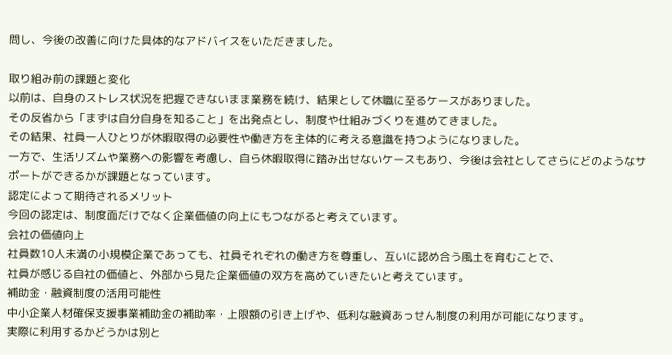問し、今後の改善に向けた具体的なアドバイスをいただきました。

取り組み前の課題と変化
以前は、自身のストレス状況を把握できないまま業務を続け、結果として休職に至るケースがありました。
その反省から「まずは自分自身を知ること」を出発点とし、制度や仕組みづくりを進めてきました。
その結果、社員一人ひとりが休暇取得の必要性や働き方を主体的に考える意識を持つようになりました。
一方で、生活リズムや業務への影響を考慮し、自ら休暇取得に踏み出せないケースもあり、今後は会社としてさらにどのようなサポートができるかが課題となっています。
認定によって期待されるメリット
今回の認定は、制度面だけでなく企業価値の向上にもつながると考えています。
会社の価値向上
社員数10人未満の小規模企業であっても、社員それぞれの働き方を尊重し、互いに認め合う風土を育むことで、
社員が感じる自社の価値と、外部から見た企業価値の双方を高めていきたいと考えています。
補助金・融資制度の活用可能性
中小企業人材確保支援事業補助金の補助率・上限額の引き上げや、低利な融資あっせん制度の利用が可能になります。
実際に利用するかどうかは別と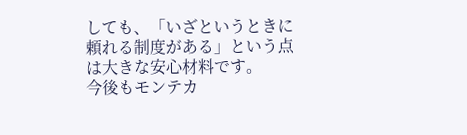しても、「いざというときに頼れる制度がある」という点は大きな安心材料です。
今後もモンテカ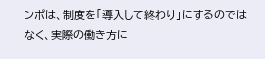ンポは、制度を「導入して終わり」にするのではなく、実際の働き方に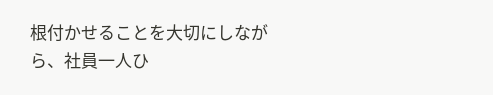根付かせることを大切にしながら、社員一人ひ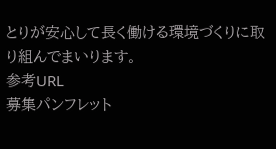とりが安心して長く働ける環境づくりに取り組んでまいります。
参考URL
募集パンフレット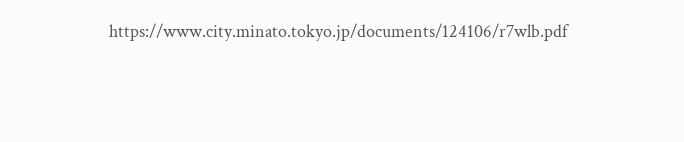https://www.city.minato.tokyo.jp/documents/124106/r7wlb.pdf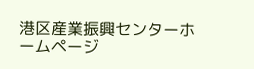港区産業振興センターホームページ